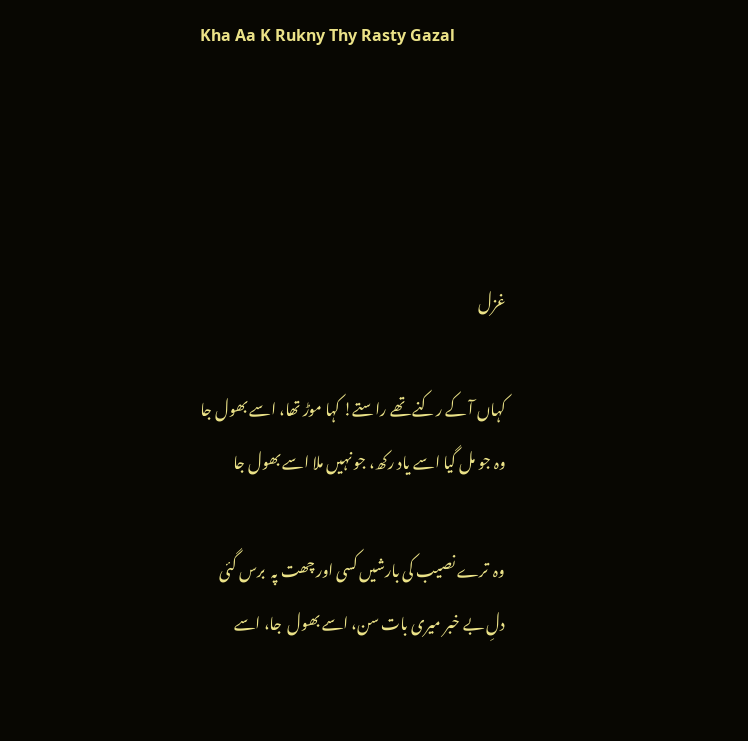Kha Aa K Rukny Thy Rasty Gazal




غزل

کہاں آ کے رکنے تھے راستے! کہا موڑ تھا، اسے بھول جا
وہ جو مل گیا اسے یاد رکھ، جو نہیں ملا اسے بھول جا

وہ  ترے نصیب کی بارشیں کسی اور چھت پہ  برس گئی
دلِ بے خبر میری بات سن، اسے بھول  جا، اسے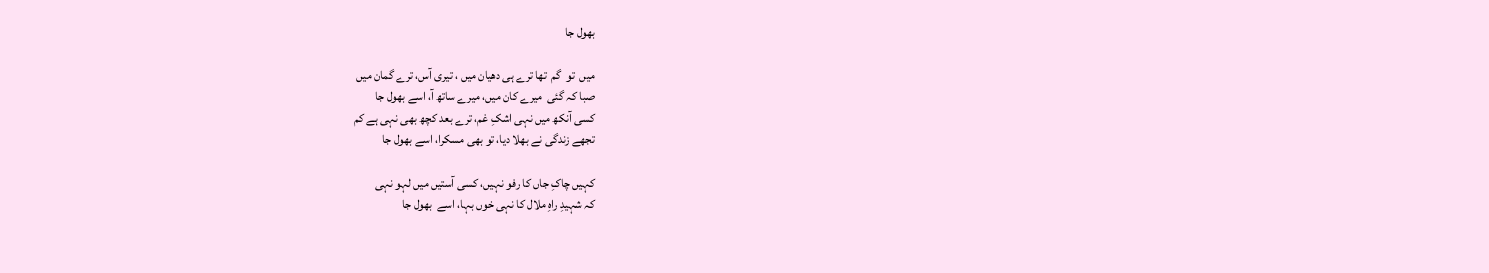بھول جا

میں  تو  گم  تھا ترے ہی دھیان میں ، تیری آس، ترے گمان میں
صبا کہ گئی  میرے کان میں، میرے ساتھ آ، اسے بھول جا
کسی آنکھ میں نہی اشکِ غم، ترے بعد کچھ بھی نہی ہے کم
تجھے زندگی نے بھلا دیا، تو بھی مسکرا، اسے بھول جا

کہیں چاکِ جاں کا رفو نہیں، کسی آستیں میں لہو نہی
کہ شہیدِ راہِ ملال کا نہی خوں بہا، اسے  بھول جا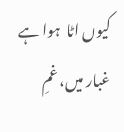کیوں اٹا  ہوا ہے غبار میں، غمِ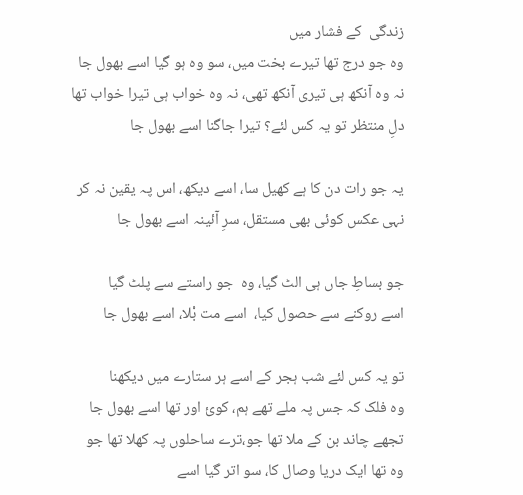زندگی  کے فشار میں
وہ جو درج تھا تیرے بخت میں، سو وہ ہو گیا اسے بھول جا
نہ وہ آنکھ ہی تیری آنکھ تھی، نہ وہ خواب ہی تیرا خواب تھا
دلِ منتظر تو یہ کس لئے؟ تیرا جاگنا اسے بھول جا

یہ جو رات دن کا ہے کھیل سا، اسے دیکھ، اس پہ یقین نہ کر
نہی عکس کوئی بھی مستقل، سرِ آئینہ اسے بھول جا

جو بساطِ جاں ہی الٹ گیا، وہ  جو راستے سے پلٹ گیا
اسے روکنے سے حصول کیا،  اسے مت بْلا، اسے بھول جا

تو یہ کس لئے شب ہجر کے اسے ہر ستارے میں دیکھنا
وہ فلک کہ جس پہ ملے تھے ہم، کوئ اور تھا اسے بھول جا
تجھے چاند بن کے ملا تھا جو،ترے ساحلوں پہ کھلا تھا جو
وہ تھا ایک دریا وصال کا، سو اتر گیا اسے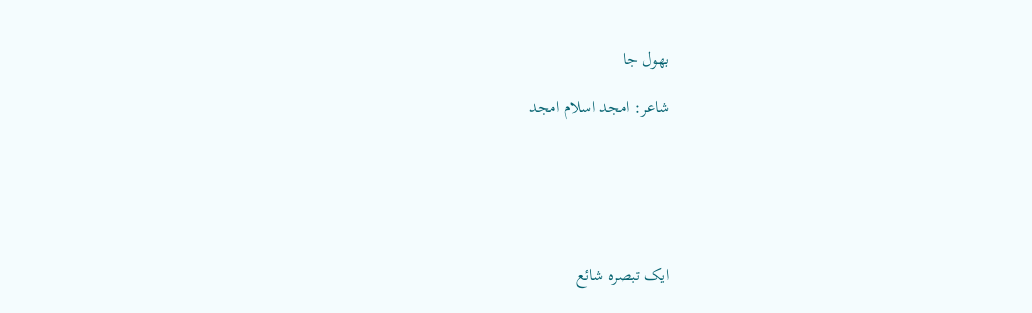بھول جا

شاعر: امجد اسلام امجد






ایک تبصرہ شائع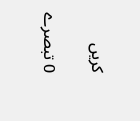کریں

0 تبصرے